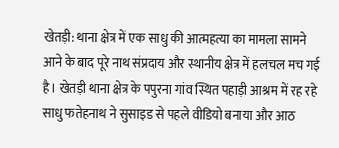खेतड़ी: थाना क्षेत्र में एक साधु की आत्महत्या का मामला सामने आने के बाद पूरे नाथ संप्रदाय और स्थानीय क्षेत्र में हलचल मच गई है। खेतड़ी थाना क्षेत्र के पपुरना गांव स्थित पहाड़ी आश्रम में रह रहे साधु फतेहनाथ ने सुसाइड से पहले वीडियो बनाया और आठ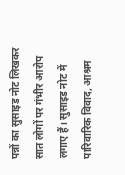पन्नों का सुसाइड नोट लिखकर सात लोगों पर गंभीर आरोप लगाए हैं। सुसाइड नोट में पारिवारिक विवाद, आश्रम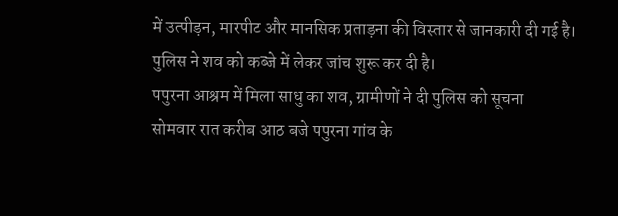में उत्पीड़न, मारपीट और मानसिक प्रताड़ना की विस्तार से जानकारी दी गई है। पुलिस ने शव को कब्जे में लेकर जांच शुरू कर दी है।
पपुरना आश्रम में मिला साधु का शव, ग्रामीणों ने दी पुलिस को सूचना
सोमवार रात करीब आठ बजे पपुरना गांव के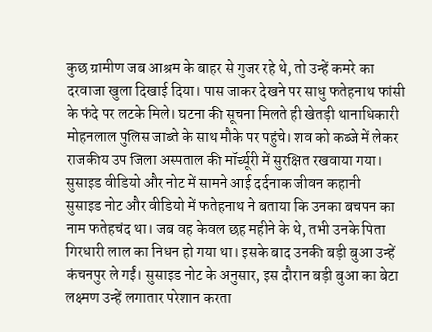कुछ ग्रामीण जब आश्रम के बाहर से गुजर रहे थे, तो उन्हें कमरे का दरवाजा खुला दिखाई दिया। पास जाकर देखने पर साधु फतेहनाथ फांसी के फंदे पर लटके मिले। घटना की सूचना मिलते ही खेतड़ी थानाधिकारी मोहनलाल पुलिस जाब्ते के साथ मौके पर पहुंचे। शव को कब्जे में लेकर राजकीय उप जिला अस्पताल की मॉर्च्यूरी में सुरक्षित रखवाया गया।
सुसाइड वीडियो और नोट में सामने आई दर्दनाक जीवन कहानी
सुसाइड नोट और वीडियो में फतेहनाथ ने बताया कि उनका बचपन का नाम फतेहचंद था। जब वह केवल छह महीने के थे, तभी उनके पिता गिरधारी लाल का निधन हो गया था। इसके बाद उनकी बड़ी बुआ उन्हें कंचनपुर ले गईं। सुसाइड नोट के अनुसार, इस दौरान बड़ी बुआ का बेटा लक्ष्मण उन्हें लगातार परेशान करता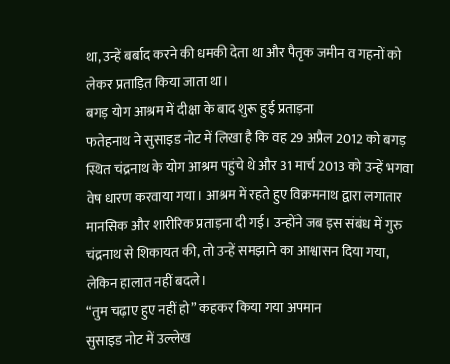था, उन्हें बर्बाद करने की धमकी देता था और पैतृक जमीन व गहनों को लेकर प्रताड़ित किया जाता था।
बगड़ योग आश्रम में दीक्षा के बाद शुरू हुई प्रताड़ना
फतेहनाथ ने सुसाइड नोट में लिखा है कि वह 29 अप्रैल 2012 को बगड़ स्थित चंद्रनाथ के योग आश्रम पहुंचे थे और 31 मार्च 2013 को उन्हें भगवा वेष धारण करवाया गया। आश्रम में रहते हुए विक्रमनाथ द्वारा लगातार मानसिक और शारीरिक प्रताड़ना दी गई। उन्होंने जब इस संबंध में गुरु चंद्रनाथ से शिकायत की, तो उन्हें समझाने का आश्वासन दिया गया, लेकिन हालात नहीं बदले।
“तुम चढ़ाए हुए नहीं हो” कहकर किया गया अपमान
सुसाइड नोट में उल्लेख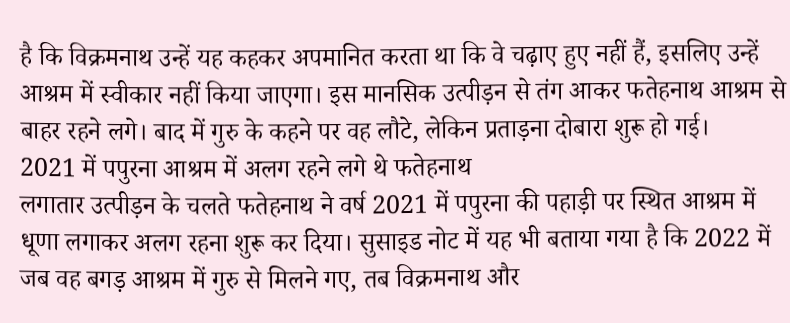है कि विक्रमनाथ उन्हें यह कहकर अपमानित करता था कि वे चढ़ाए हुए नहीं हैं, इसलिए उन्हें आश्रम में स्वीकार नहीं किया जाएगा। इस मानसिक उत्पीड़न से तंग आकर फतेहनाथ आश्रम से बाहर रहने लगे। बाद में गुरु के कहने पर वह लौटे, लेकिन प्रताड़ना दोबारा शुरू हो गई।
2021 में पपुरना आश्रम में अलग रहने लगे थे फतेहनाथ
लगातार उत्पीड़न के चलते फतेहनाथ ने वर्ष 2021 में पपुरना की पहाड़ी पर स्थित आश्रम में धूणा लगाकर अलग रहना शुरू कर दिया। सुसाइड नोट में यह भी बताया गया है कि 2022 में जब वह बगड़ आश्रम में गुरु से मिलने गए, तब विक्रमनाथ और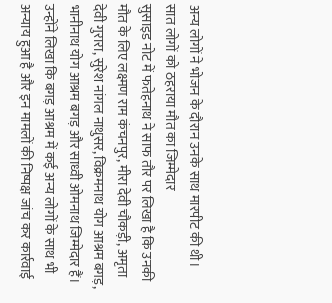अन्य लोगों ने भोजन के दौरान उनके साथ मारपीट की थी।
सात लोगों को ठहराया मौत का जिम्मेदार
सुसाइड नोट में फतेहनाथ ने साफ तौर पर लिखा है कि उनकी मौत के लिए लक्ष्मण राम कंचनपुर, मीरा देवी चौकड़ी, अमृता देवी गुरारा, सुरेश नांगल नाथुसर, विक्रमनाथ योग आश्रम बगड़, भानीनाथ योग आश्रम बगड़ और साध्वी ओमनाथ जिम्मेदार हैं। उन्होंने लिखा कि बगड़ आश्रम में कई अन्य लोगों के साथ भी अन्याय हुआ है और इन मामलों की निष्पक्ष जांच कर कार्रवाई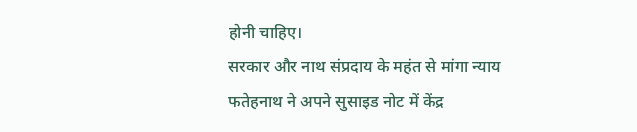होनी चाहिए।
सरकार और नाथ संप्रदाय के महंत से मांगा न्याय
फतेहनाथ ने अपने सुसाइड नोट में केंद्र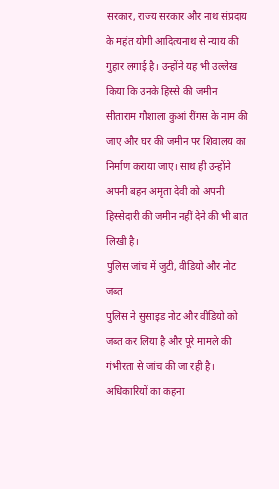सरकार, राज्य सरकार और नाथ संप्रदाय के महंत योगी आदित्यनाथ से न्याय की गुहार लगाई है। उन्होंने यह भी उल्लेख किया कि उनके हिस्से की जमीन सीताराम गौशाला कुआं रींगस के नाम की जाए और घर की जमीन पर शिवालय का निर्माण कराया जाए। साथ ही उन्होंने अपनी बहन अमृता देवी को अपनी हिस्सेदारी की जमीन नहीं देने की भी बात लिखी है।
पुलिस जांच में जुटी, वीडियो और नोट जब्त
पुलिस ने सुसाइड नोट और वीडियो को जब्त कर लिया है और पूरे मामले की गंभीरता से जांच की जा रही है। अधिकारियों का कहना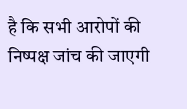है कि सभी आरोपों की निष्पक्ष जांच की जाएगी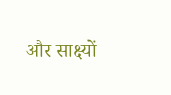और साक्ष्यों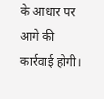के आधार पर आगे की कार्रवाई होगी।